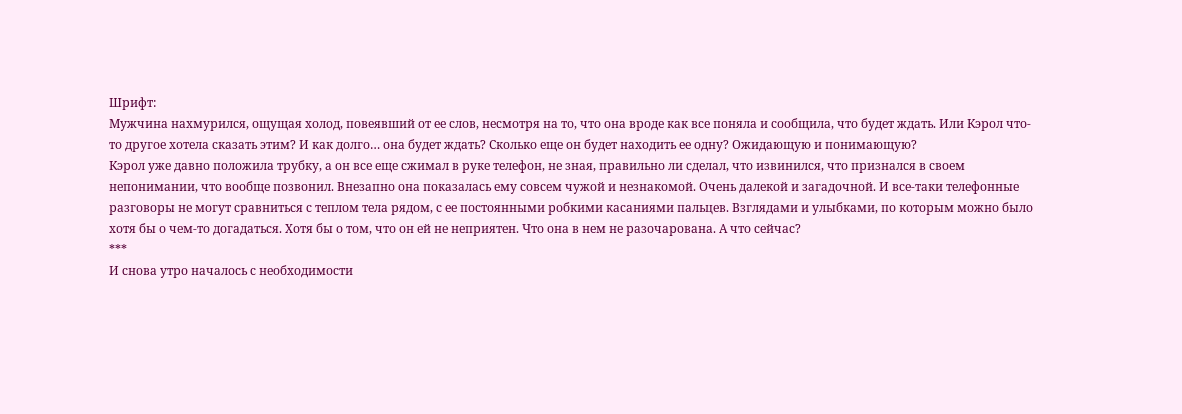Шрифт:
Мужчина нахмурился, ощущая холод, повеявший от ее слов, несмотря на то, что она вроде как все поняла и сообщила, что будет ждать. Или Кэрол что-то другое хотела сказать этим? И как долго… она будет ждать? Сколько еще он будет находить ее одну? Ожидающую и понимающую?
Кэрол уже давно положила трубку, а он все еще сжимал в руке телефон, не зная, правильно ли сделал, что извинился, что признался в своем непонимании, что вообще позвонил. Внезапно она показалась ему совсем чужой и незнакомой. Очень далекой и загадочной. И все-таки телефонные разговоры не могут сравниться с теплом тела рядом, с ее постоянными робкими касаниями пальцев. Взглядами и улыбками, по которым можно было хотя бы о чем-то догадаться. Хотя бы о том, что он ей не неприятен. Что она в нем не разочарована. А что сейчас?
***
И снова утро началось с необходимости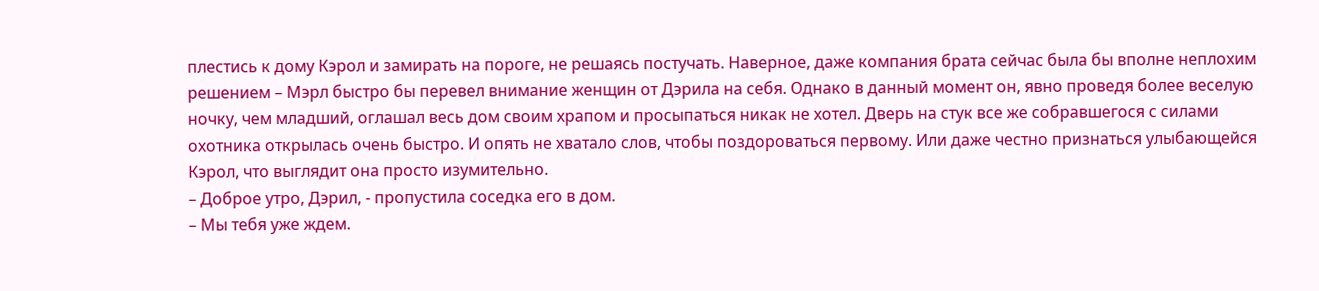плестись к дому Кэрол и замирать на пороге, не решаясь постучать. Наверное, даже компания брата сейчас была бы вполне неплохим решением – Мэрл быстро бы перевел внимание женщин от Дэрила на себя. Однако в данный момент он, явно проведя более веселую ночку, чем младший, оглашал весь дом своим храпом и просыпаться никак не хотел. Дверь на стук все же собравшегося с силами охотника открылась очень быстро. И опять не хватало слов, чтобы поздороваться первому. Или даже честно признаться улыбающейся Кэрол, что выглядит она просто изумительно.
– Доброе утро, Дэрил, - пропустила соседка его в дом.
– Мы тебя уже ждем.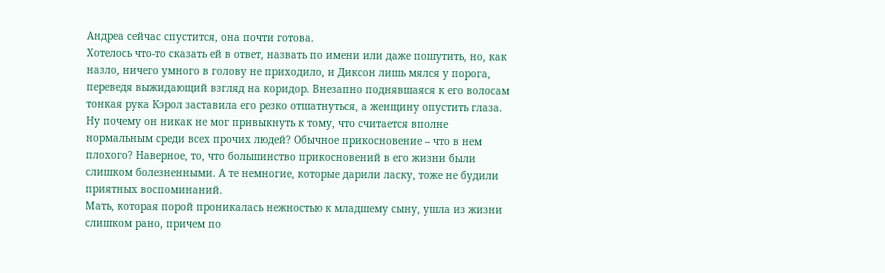Андреа сейчас спустится, она почти готова.
Хотелось что-то сказать ей в ответ, назвать по имени или даже пошутить, но, как назло, ничего умного в голову не приходило, и Диксон лишь мялся у порога, переведя выжидающий взгляд на коридор. Внезапно поднявшаяся к его волосам тонкая рука Кэрол заставила его резко отшатнуться, а женщину опустить глаза. Ну почему он никак не мог привыкнуть к тому, что считается вполне нормальным среди всех прочих людей? Обычное прикосновение – что в нем плохого? Наверное, то, что большинство прикосновений в его жизни были слишком болезненными. А те немногие, которые дарили ласку, тоже не будили приятных воспоминаний.
Мать, которая порой проникалась нежностью к младшему сыну, ушла из жизни слишком рано, причем по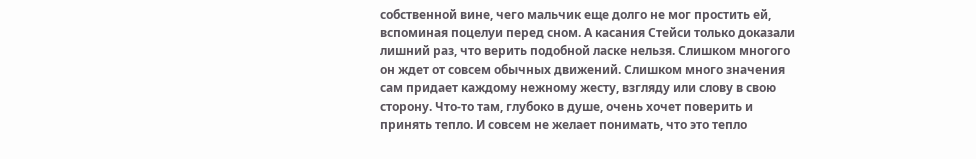собственной вине, чего мальчик еще долго не мог простить ей, вспоминая поцелуи перед сном. А касания Стейси только доказали лишний раз, что верить подобной ласке нельзя. Слишком многого он ждет от совсем обычных движений. Слишком много значения сам придает каждому нежному жесту, взгляду или слову в свою сторону. Что-то там, глубоко в душе, очень хочет поверить и принять тепло. И совсем не желает понимать, что это тепло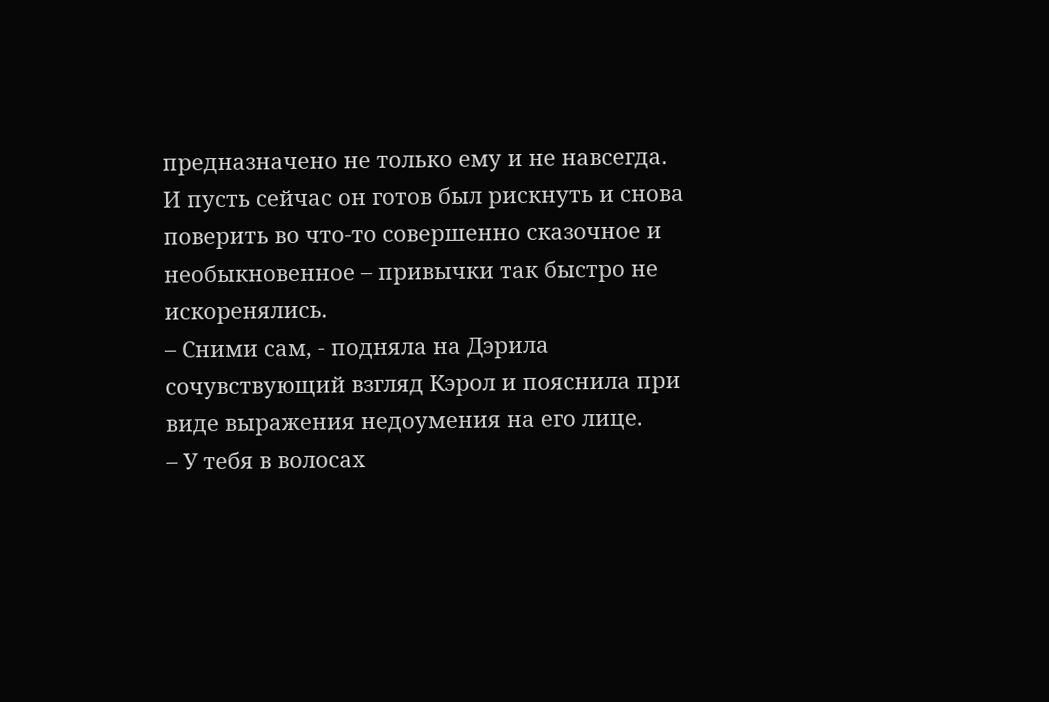предназначено не только ему и не навсегда.
И пусть сейчас он готов был рискнуть и снова поверить во что-то совершенно сказочное и необыкновенное – привычки так быстро не искоренялись.
– Сними сам, - подняла на Дэрила сочувствующий взгляд Кэрол и пояснила при виде выражения недоумения на его лице.
– У тебя в волосах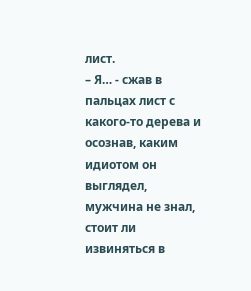лист.
– Я… - сжав в пальцах лист с какого-то дерева и осознав, каким идиотом он выглядел, мужчина не знал, стоит ли извиняться в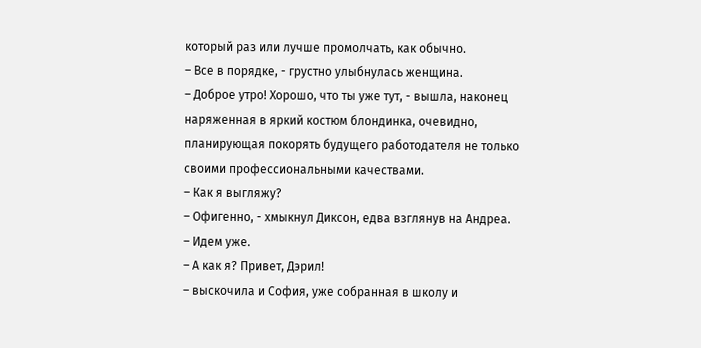который раз или лучше промолчать, как обычно.
– Все в порядке, - грустно улыбнулась женщина.
– Доброе утро! Хорошо, что ты уже тут, - вышла, наконец наряженная в яркий костюм блондинка, очевидно, планирующая покорять будущего работодателя не только своими профессиональными качествами.
– Как я выгляжу?
– Офигенно, - хмыкнул Диксон, едва взглянув на Андреа.
– Идем уже.
– А как я? Привет, Дэрил!
– выскочила и София, уже собранная в школу и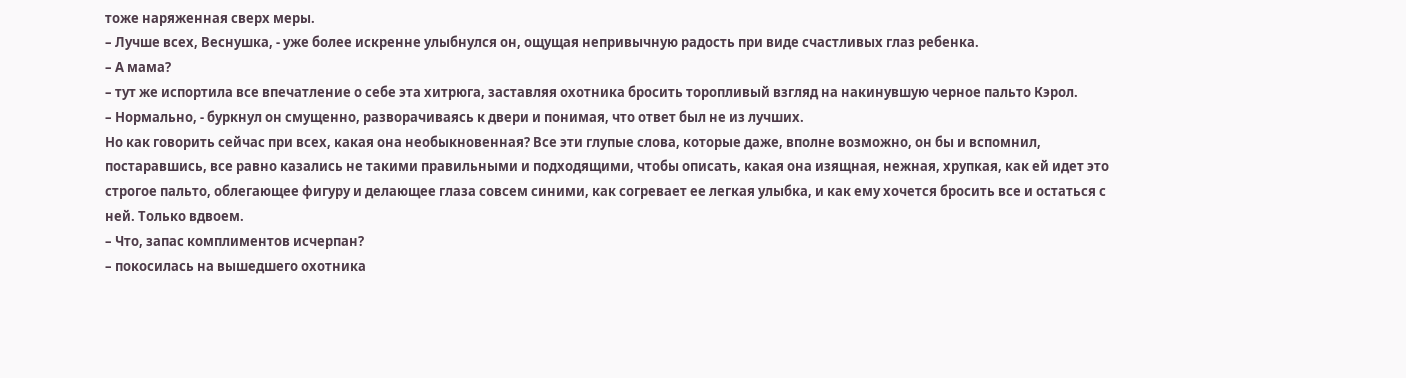тоже наряженная сверх меры.
– Лучше всех, Веснушка, - уже более искренне улыбнулся он, ощущая непривычную радость при виде счастливых глаз ребенка.
– А мама?
– тут же испортила все впечатление о себе эта хитрюга, заставляя охотника бросить торопливый взгляд на накинувшую черное пальто Кэрол.
– Нормально, - буркнул он смущенно, разворачиваясь к двери и понимая, что ответ был не из лучших.
Но как говорить сейчас при всех, какая она необыкновенная? Все эти глупые слова, которые даже, вполне возможно, он бы и вспомнил, постаравшись, все равно казались не такими правильными и подходящими, чтобы описать, какая она изящная, нежная, хрупкая, как ей идет это строгое пальто, облегающее фигуру и делающее глаза совсем синими, как согревает ее легкая улыбка, и как ему хочется бросить все и остаться с ней. Только вдвоем.
– Что, запас комплиментов исчерпан?
– покосилась на вышедшего охотника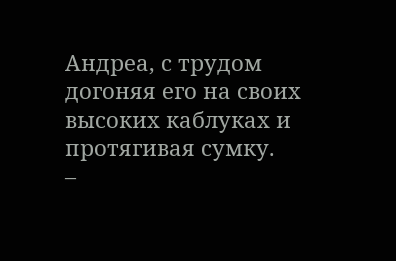Андреа, с трудом догоняя его на своих высоких каблуках и протягивая сумку.
–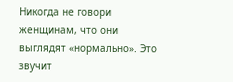Никогда не говори женщинам, что они выглядят «нормально». Это звучит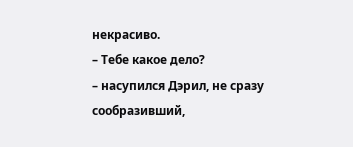некрасиво.
– Тебе какое дело?
– насупился Дэрил, не сразу сообразивший,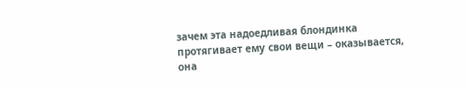зачем эта надоедливая блондинка протягивает ему свои вещи – оказывается, она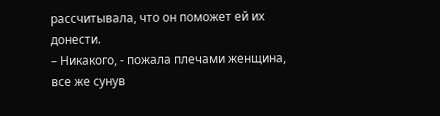рассчитывала, что он поможет ей их донести.
– Никакого, - пожала плечами женщина, все же сунув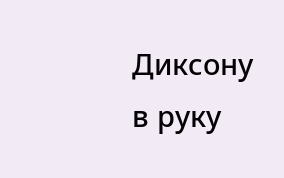Диксону в руку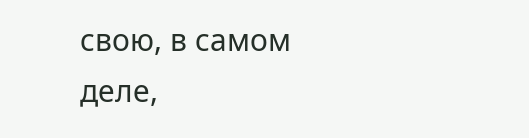свою, в самом деле,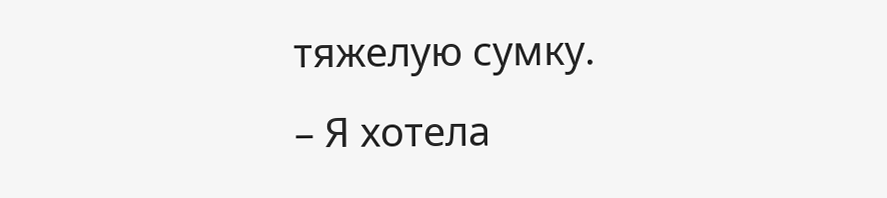тяжелую сумку.
– Я хотела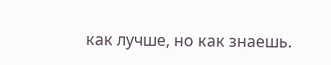как лучше, но как знаешь.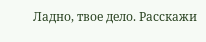Ладно, твое дело. Расскажи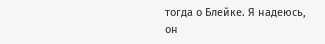тогда о Блейке. Я надеюсь, он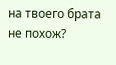на твоего брата не похож?